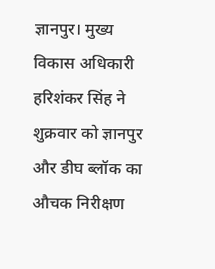ज्ञानपुर। मुख्य विकास अधिकारी हरिशंकर सिंह ने शुक्रवार को ज्ञानपुर और डीघ ब्लॉक का औचक निरीक्षण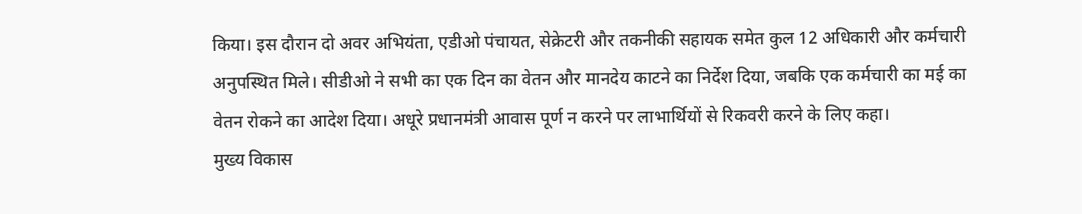किया। इस दौरान दो अवर अभियंता, एडीओ पंचायत, सेक्रेटरी और तकनीकी सहायक समेत कुल 12 अधिकारी और कर्मचारी अनुपस्थित मिले। सीडीओ ने सभी का एक दिन का वेतन और मानदेय काटने का निर्देश दिया, जबकि एक कर्मचारी का मई का वेतन रोकने का आदेश दिया। अधूरे प्रधानमंत्री आवास पूर्ण न करने पर लाभार्थियों से रिकवरी करने के लिए कहा।
मुख्य विकास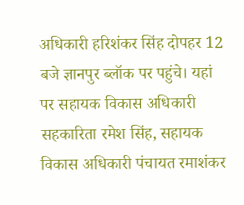अधिकारी हरिशंकर सिंह दोपहर 12 बजे ज्ञानपुर ब्लॉक पर पहुंचे। यहां पर सहायक विकास अधिकारी सहकारिता रमेश सिंह, सहायक विकास अधिकारी पंचायत रमाशंकर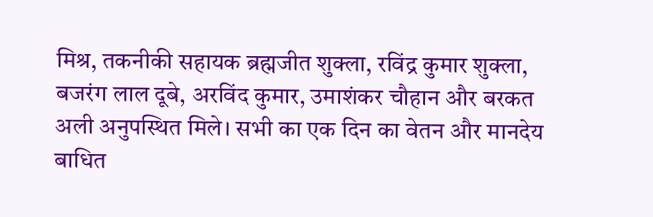मिश्र, तकनीकी सहायक ब्रह्मजीत शुक्ला, रविंद्र कुमार शुक्ला, बजरंग लाल दूबे, अरविंद कुमार, उमाशंकर चौहान और बरकत अली अनुपस्थित मिले। सभी का एक दिन का वेतन और मानदेय बाधित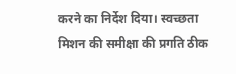करने का निर्देश दिया। स्वच्छता मिशन की समीक्षा की प्रगति ठीक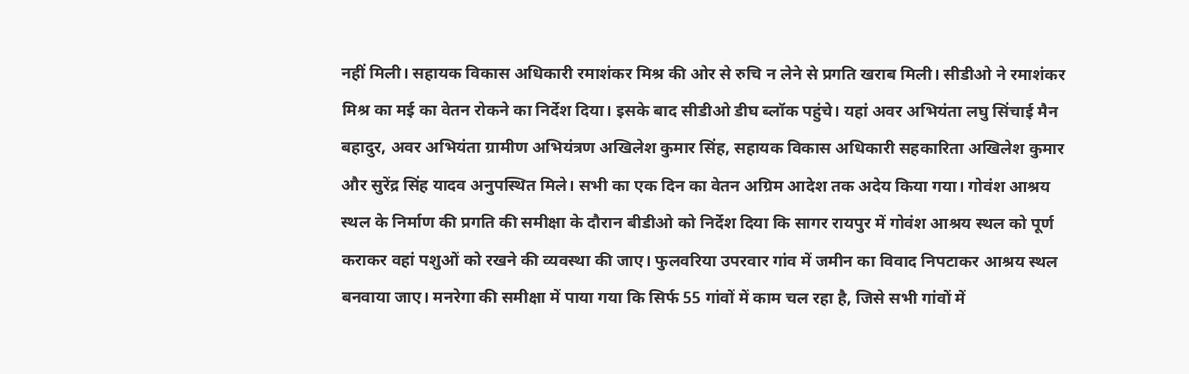नहीं मिली। सहायक विकास अधिकारी रमाशंकर मिश्र की ओर से रुचि न लेने से प्रगति खराब मिली। सीडीओ ने रमाशंकर मिश्र का मई का वेतन रोकने का निर्देश दिया। इसके बाद सीडीओ डीघ ब्लॉक पहुंचे। यहां अवर अभियंता लघु सिंचाई मैन बहादुर, अवर अभियंता ग्रामीण अभियंत्रण अखिलेश कुमार सिंह, सहायक विकास अधिकारी सहकारिता अखिलेश कुमार और सुरेंद्र सिंह यादव अनुपस्थित मिले। सभी का एक दिन का वेतन अग्रिम आदेश तक अदेय किया गया। गोवंश आश्रय स्थल के निर्माण की प्रगति की समीक्षा के दौरान बीडीओ को निर्देश दिया कि सागर रायपुर में गोवंश आश्रय स्थल को पूर्ण कराकर वहां पशुओं को रखने की व्यवस्था की जाए। फुलवरिया उपरवार गांव में जमीन का विवाद निपटाकर आश्रय स्थल बनवाया जाए। मनरेगा की समीक्षा में पाया गया कि सिर्फ 55 गांवों में काम चल रहा है, जिसे सभी गांवों में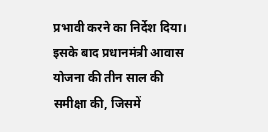प्रभावी करने का निर्देश दिया। इसके बाद प्रधानमंत्री आवास योजना की तीन साल की समीक्षा की, जिसमें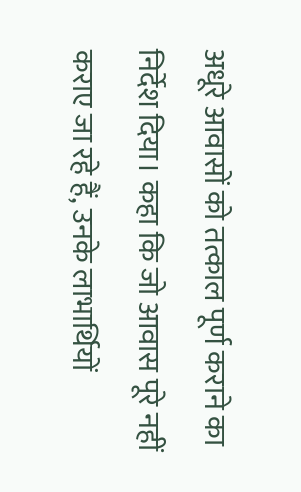अधूरे आवासों को तत्काल पूर्ण कराने का निर्देश दिया। कहा कि जो आवास पूरे नहीं कराए जा रहे हैं, उनके लाभार्थियों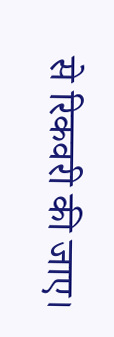से रिकवरी की जाए।